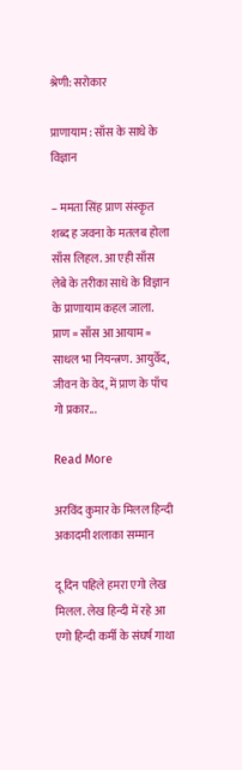श्रेणी: सरोकार

प्राणायाम : साँस के साधे के विज्ञान

– ममता सिंह प्राण संस्कृत शब्द ह जवना के मतलब होला साँस लिहल. आ एही साँस लेबे के तरीका साधे के विज्ञान के प्राणायाम कहल जाला. प्राण = साँस आ आयाम = साधल भा नियन्त्रण. आयुर्वेद, जीवन के वेद, में प्राण के पाँच गो प्रकार...

Read More

अरविंद कुमार के मिलल हिन्दी अकादमी शलाका सम्मान

दू दिन पहिले हमरा एगो लेख मिलल. लेख हिन्दी में रहे आ एगो हिन्दी कर्मी के संघर्ष गाथा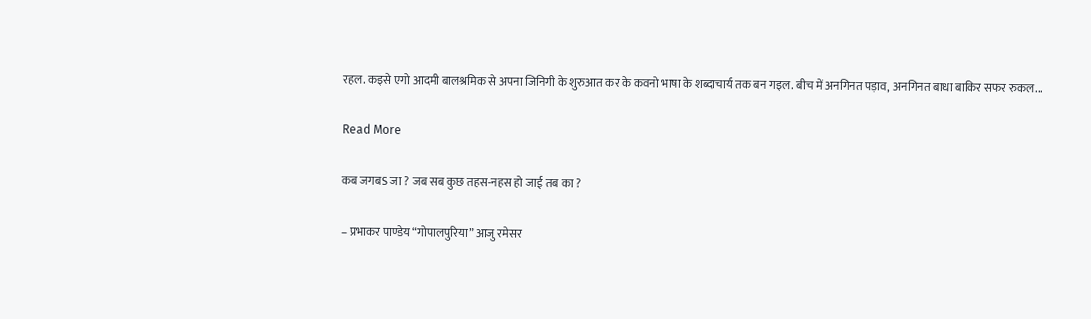रहल. कइसे एगो आदमी बालश्रमिक से अपना जिनिगी के शुरुआत कर के कवनो भाषा के शब्दाचार्य तक बन गइल. बीच में अनगिनत पड़ाव, अनगिनत बाधा बाकिर सफर रुकल...

Read More

कब जगबS जा ? जब सब कुछ तहस-नहस हो जाई तब का ?

– प्रभाकर पाण्डेय “गोपालपुरिया” आजु रमेसर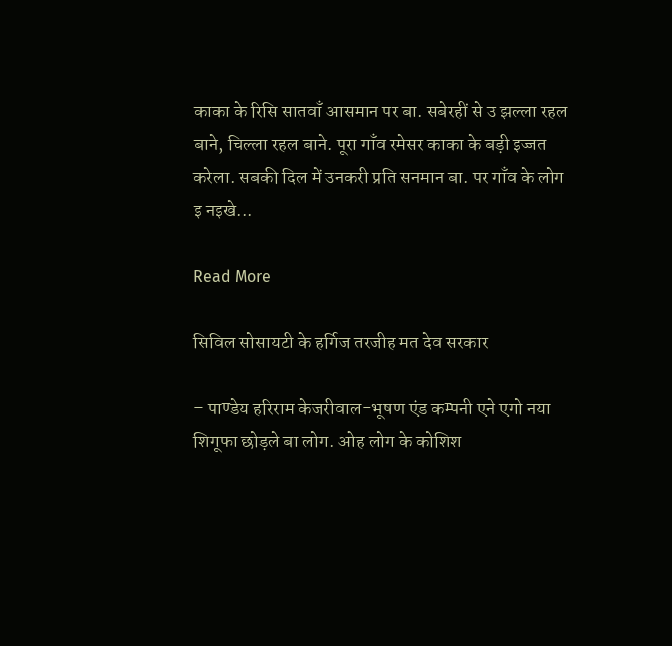काका के रिसि सातवाँ आसमान पर बा. सबेरहीं से उ झल्ला रहल बाने, चिल्ला रहल बाने. पूरा गाँव रमेसर काका के बड़ी इज्जत करेला. सबकी दिल में उनकरी प्रति सनमान बा. पर गाँव के लोग इ नइखे...

Read More

सिविल सोसायटी के हर्गिज तरजीह मत देव सरकार

– पाण्डेय हरिराम केजरीवाल-भूषण एंड कम्पनी एने एगो नया शिगूफा छोड़ले बा लोग. ओह लोग के कोशिश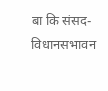बा कि संसद-विधानसभावन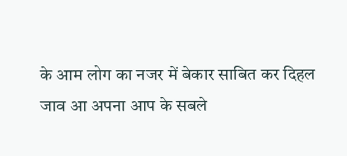के आम लोग का नजर में बेकार साबित कर दिहल जाव आ अपना आप के सबले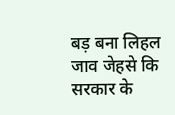बड़ बना लिहल जाव जेहसे कि सरकार के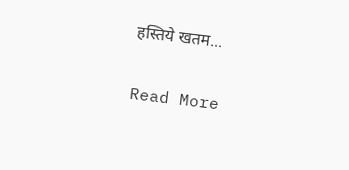हस्तिये खतम...

Read More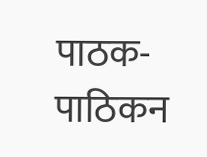पाठक-पाठिकन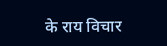के राय विचार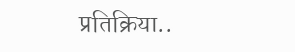प्रतिक्रिया..